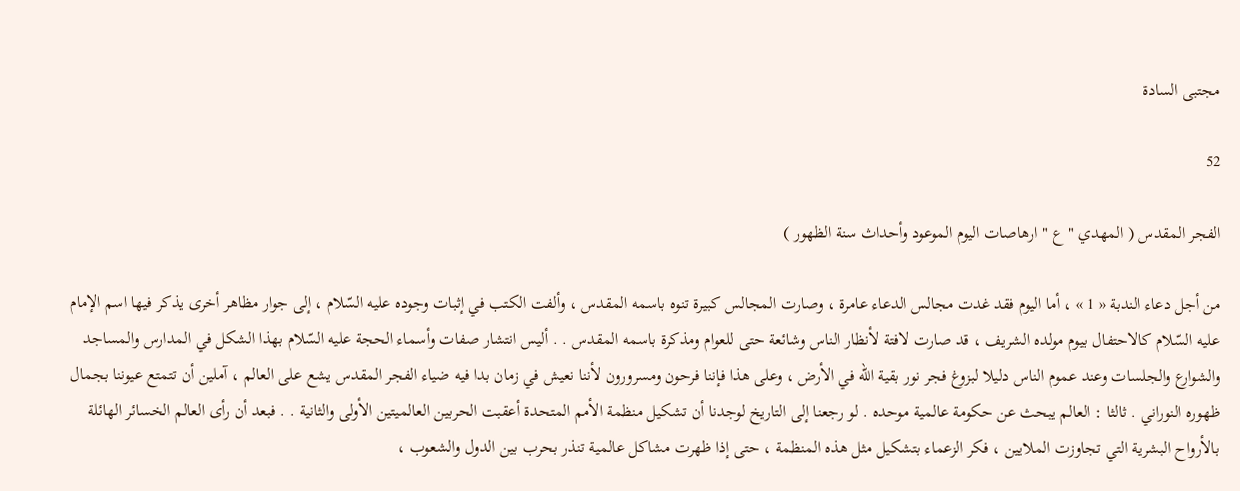مجتبى السادة

52

الفجر المقدس ( المهدي " ع " ارهاصات اليوم الموعود وأحداث سنة الظهور )

من أجل دعاء الندبة « 1 » ، أما اليوم فقد غدت مجالس الدعاء عامرة ، وصارت المجالس كبيرة تنوه باسمه المقدس ، وألفت الكتب في إثبات وجوده عليه السّلام ، إلى جوار مظاهر أخرى يذكر فيها اسم الإمام عليه السّلام كالاحتفال بيوم مولده الشريف ، قد صارت لافتة لأنظار الناس وشائعة حتى للعوام ومذكرة باسمه المقدس . . أليس انتشار صفات وأسماء الحجة عليه السّلام بهذا الشكل في المدارس والمساجد والشوارع والجلسات وعند عموم الناس دليلا لبزوغ فجر نور بقية الله في الأرض ، وعلى هذا فإننا فرحون ومسرورون لأننا نعيش في زمان بدا فيه ضياء الفجر المقدس يشع على العالم ، آملين أن تتمتع عيوننا بجمال ظهوره النوراني . ثالثا : العالم يبحث عن حكومة عالمية موحده . لو رجعنا إلى التاريخ لوجدنا أن تشكيل منظمة الأمم المتحدة أعقبت الحربين العالميتين الأولى والثانية . . فبعد أن رأى العالم الخسائر الهائلة بالأرواح البشرية التي تجاوزت الملايين ، فكر الزعماء بتشكيل مثل هذه المنظمة ، حتى إذا ظهرت مشاكل عالمية تنذر بحرب بين الدول والشعوب ،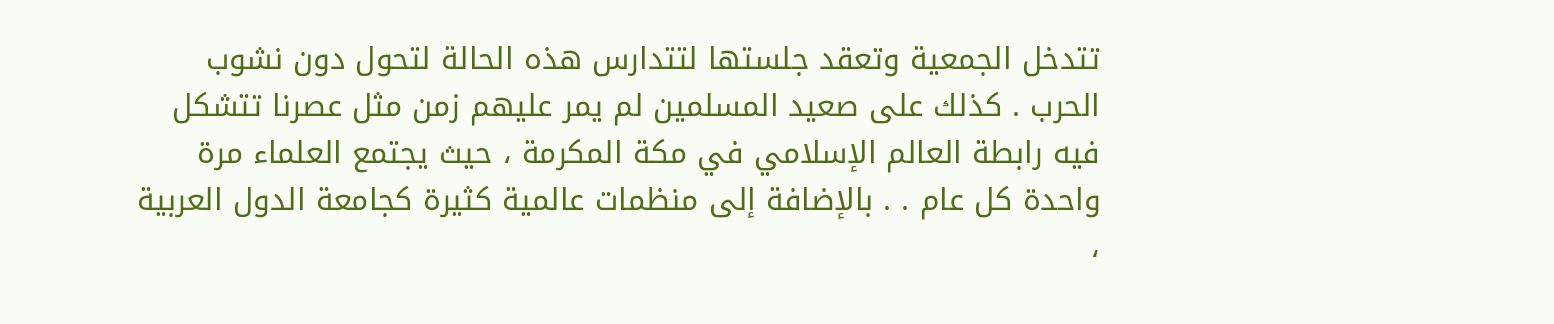تتدخل الجمعية وتعقد جلستها لتتدارس هذه الحالة لتحول دون نشوب الحرب . كذلك على صعيد المسلمين لم يمر عليهم زمن مثل عصرنا تتشكل فيه رابطة العالم الإسلامي في مكة المكرمة ، حيث يجتمع العلماء مرة واحدة كل عام . . بالإضافة إلى منظمات عالمية كثيرة كجامعة الدول العربية ،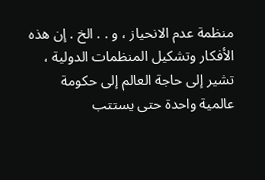منظمة عدم الانحياز ، و . . الخ . إن هذه الأفكار وتشكيل المنظمات الدولية ، تشير إلى حاجة العالم إلى حكومة عالمية واحدة حتى يستتب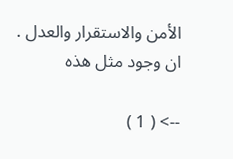الأمن والاستقرار والعدل . ان وجود مثل هذه

--> ( 1 )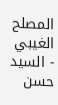المصلح الغيبي - السيد حسن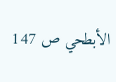الأبطحي ص 147